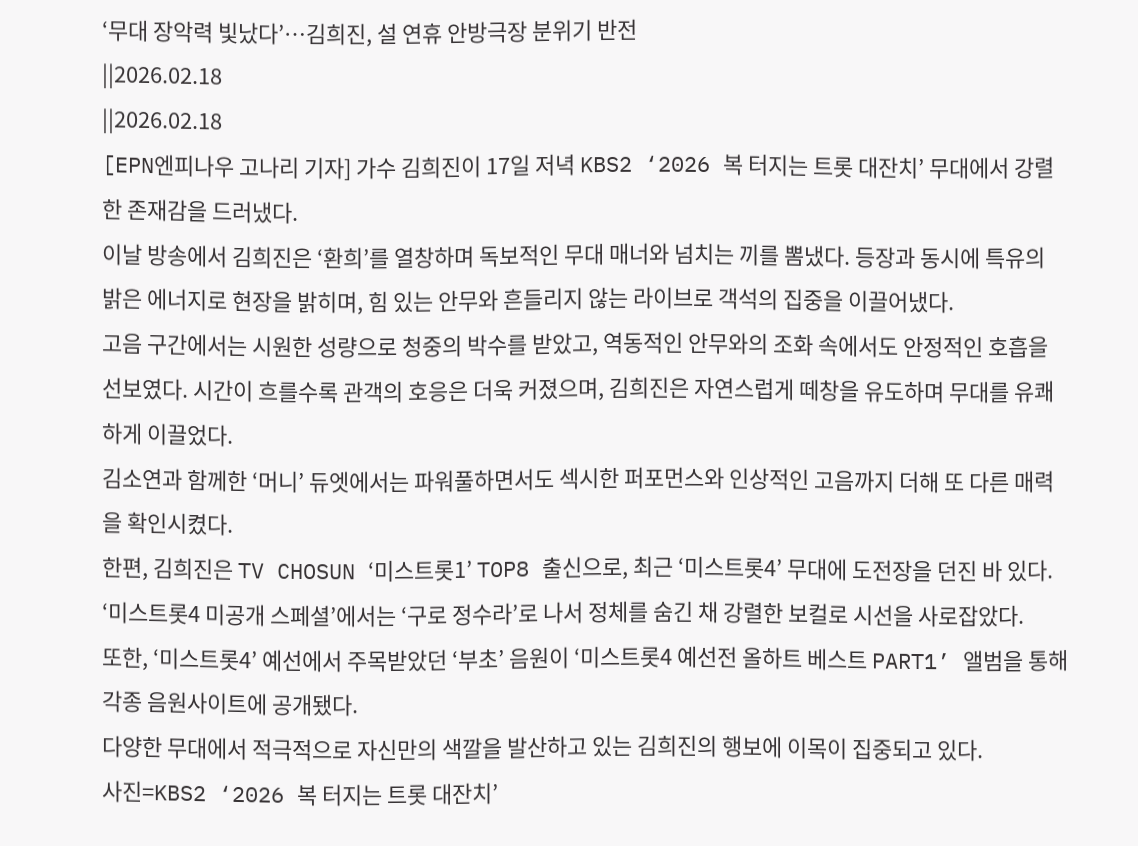‘무대 장악력 빛났다’…김희진, 설 연휴 안방극장 분위기 반전
||2026.02.18
||2026.02.18
[EPN엔피나우 고나리 기자] 가수 김희진이 17일 저녁 KBS2 ‘2026 복 터지는 트롯 대잔치’ 무대에서 강렬한 존재감을 드러냈다.
이날 방송에서 김희진은 ‘환희’를 열창하며 독보적인 무대 매너와 넘치는 끼를 뽐냈다. 등장과 동시에 특유의 밝은 에너지로 현장을 밝히며, 힘 있는 안무와 흔들리지 않는 라이브로 객석의 집중을 이끌어냈다.
고음 구간에서는 시원한 성량으로 청중의 박수를 받았고, 역동적인 안무와의 조화 속에서도 안정적인 호흡을 선보였다. 시간이 흐를수록 관객의 호응은 더욱 커졌으며, 김희진은 자연스럽게 떼창을 유도하며 무대를 유쾌하게 이끌었다.
김소연과 함께한 ‘머니’ 듀엣에서는 파워풀하면서도 섹시한 퍼포먼스와 인상적인 고음까지 더해 또 다른 매력을 확인시켰다.
한편, 김희진은 TV CHOSUN ‘미스트롯1’ TOP8 출신으로, 최근 ‘미스트롯4’ 무대에 도전장을 던진 바 있다. ‘미스트롯4 미공개 스페셜’에서는 ‘구로 정수라’로 나서 정체를 숨긴 채 강렬한 보컬로 시선을 사로잡았다.
또한, ‘미스트롯4’ 예선에서 주목받았던 ‘부초’ 음원이 ‘미스트롯4 예선전 올하트 베스트 PART1’ 앨범을 통해 각종 음원사이트에 공개됐다.
다양한 무대에서 적극적으로 자신만의 색깔을 발산하고 있는 김희진의 행보에 이목이 집중되고 있다.
사진=KBS2 ‘2026 복 터지는 트롯 대잔치’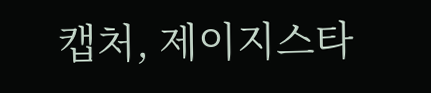캡처, 제이지스타